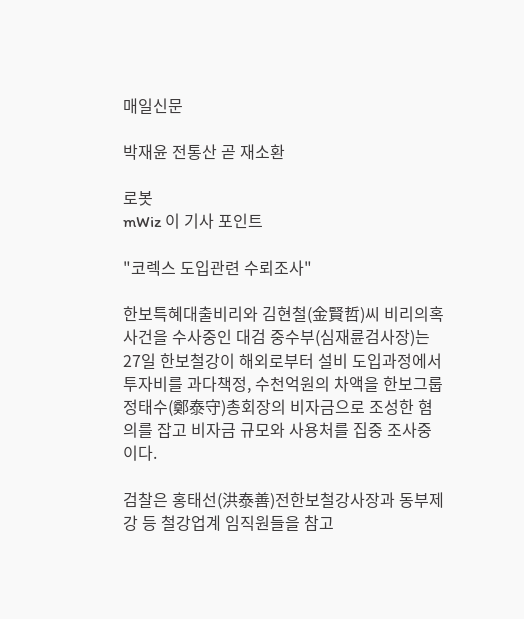매일신문

박재윤 전통산 곧 재소환

로봇
mWiz 이 기사 포인트

"코렉스 도입관련 수뢰조사"

한보특혜대출비리와 김현철(金賢哲)씨 비리의혹 사건을 수사중인 대검 중수부(심재륜검사장)는 27일 한보철강이 해외로부터 설비 도입과정에서 투자비를 과다책정, 수천억원의 차액을 한보그룹정태수(鄭泰守)총회장의 비자금으로 조성한 혐의를 잡고 비자금 규모와 사용처를 집중 조사중이다.

검찰은 홍태선(洪泰善)전한보철강사장과 동부제강 등 철강업계 임직원들을 참고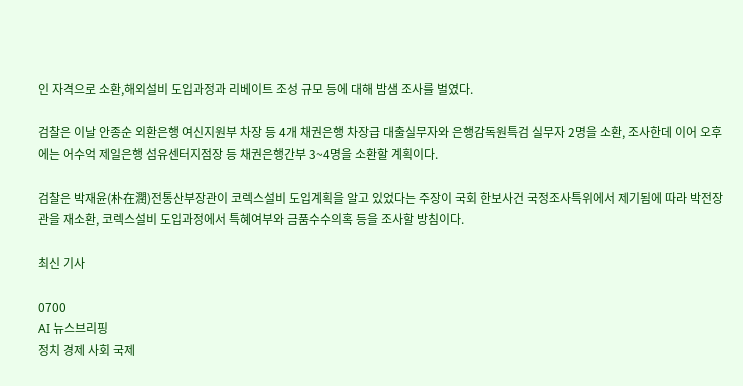인 자격으로 소환,해외설비 도입과정과 리베이트 조성 규모 등에 대해 밤샘 조사를 벌였다.

검찰은 이날 안종순 외환은행 여신지원부 차장 등 4개 채권은행 차장급 대출실무자와 은행감독원특검 실무자 2명을 소환, 조사한데 이어 오후에는 어수억 제일은행 섬유센터지점장 등 채권은행간부 3~4명을 소환할 계획이다.

검찰은 박재윤(朴在潤)전통산부장관이 코렉스설비 도입계획을 알고 있었다는 주장이 국회 한보사건 국정조사특위에서 제기됨에 따라 박전장관을 재소환, 코렉스설비 도입과정에서 특혜여부와 금품수수의혹 등을 조사할 방침이다.

최신 기사

0700
AI 뉴스브리핑
정치 경제 사회 국제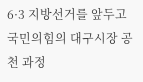6·3 지방선거를 앞두고 국민의힘의 대구시장 공천 과정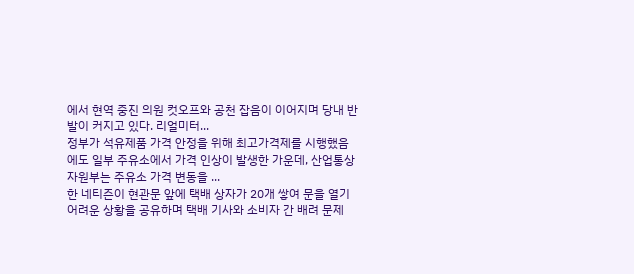에서 현역 중진 의원 컷오프와 공천 잡음이 이어지며 당내 반발이 커지고 있다. 리얼미터...
정부가 석유제품 가격 안정을 위해 최고가격제를 시행했음에도 일부 주유소에서 가격 인상이 발생한 가운데, 산업통상자원부는 주유소 가격 변동을 ...
한 네티즌이 현관문 앞에 택배 상자가 20개 쌓여 문을 열기 어려운 상황을 공유하며 택배 기사와 소비자 간 배려 문제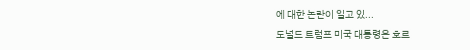에 대한 논란이 일고 있...
도널드 트럼프 미국 대통령은 호르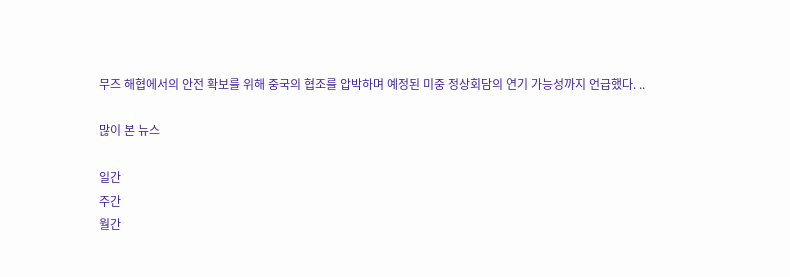무즈 해협에서의 안전 확보를 위해 중국의 협조를 압박하며 예정된 미중 정상회담의 연기 가능성까지 언급했다. ..

많이 본 뉴스

일간
주간
월간